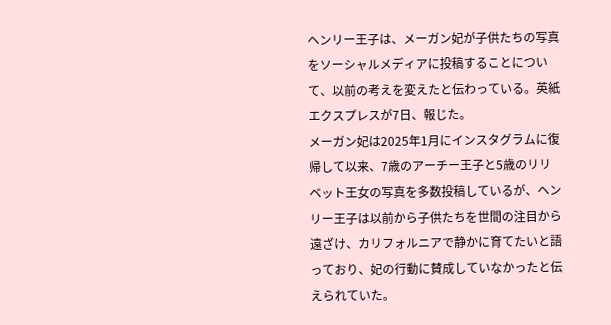ヘンリー王子は、メーガン妃が子供たちの写真をソーシャルメディアに投稿することについて、以前の考えを変えたと伝わっている。英紙エクスプレスが7日、報じた。
メーガン妃は2025年1月にインスタグラムに復帰して以来、7歳のアーチー王子と5歳のリリベット王女の写真を多数投稿しているが、ヘンリー王子は以前から子供たちを世間の注目から遠ざけ、カリフォルニアで静かに育てたいと語っており、妃の行動に賛成していなかったと伝えられていた。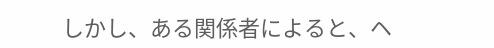しかし、ある関係者によると、ヘ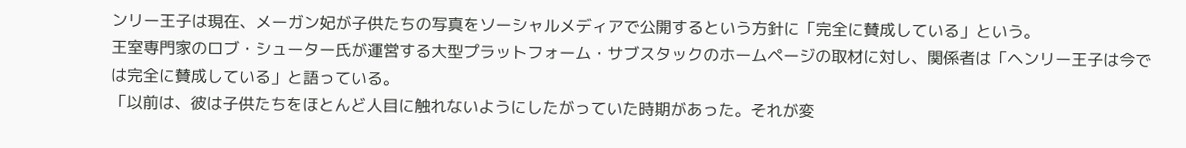ンリー王子は現在、メーガン妃が子供たちの写真をソーシャルメディアで公開するという方針に「完全に賛成している」という。
王室専門家のロブ・シューター氏が運営する大型プラットフォーム・サブスタックのホームページの取材に対し、関係者は「ヘンリー王子は今では完全に賛成している」と語っている。
「以前は、彼は子供たちをほとんど人目に触れないようにしたがっていた時期があった。それが変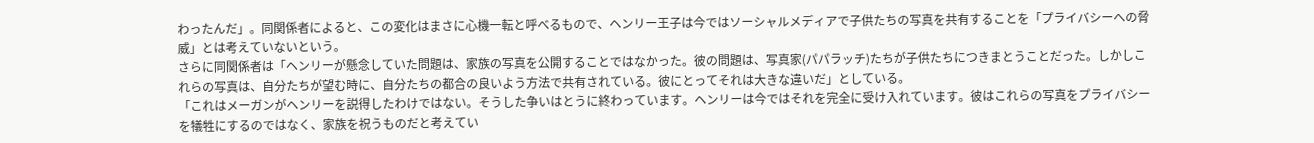わったんだ」。同関係者によると、この変化はまさに心機一転と呼べるもので、ヘンリー王子は今ではソーシャルメディアで子供たちの写真を共有することを「プライバシーへの脅威」とは考えていないという。
さらに同関係者は「ヘンリーが懸念していた問題は、家族の写真を公開することではなかった。彼の問題は、写真家(パパラッチ)たちが子供たちにつきまとうことだった。しかしこれらの写真は、自分たちが望む時に、自分たちの都合の良いよう方法で共有されている。彼にとってそれは大きな違いだ」としている。
「これはメーガンがヘンリーを説得したわけではない。そうした争いはとうに終わっています。ヘンリーは今ではそれを完全に受け入れています。彼はこれらの写真をプライバシーを犠牲にするのではなく、家族を祝うものだと考えてい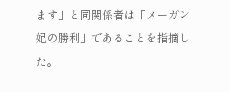ます」と同関係者は「メーガン妃の勝利」であることを指摘した。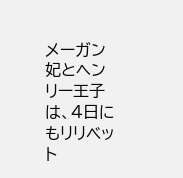メーガン妃とヘンリー王子は、4日にもリリベット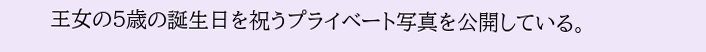王女の5歳の誕生日を祝うプライベート写真を公開している。